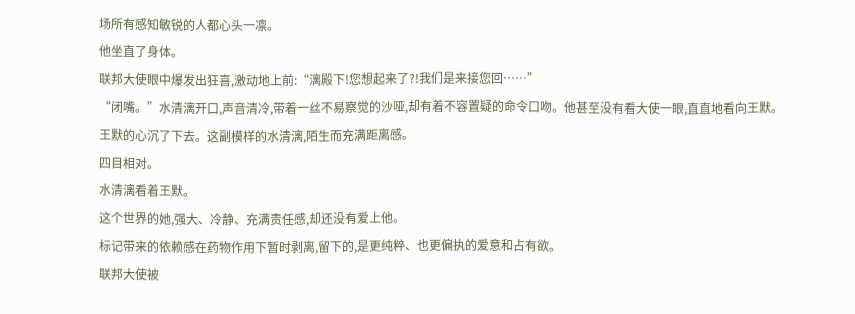场所有感知敏锐的人都心头一凛。
他坐直了身体。
联邦大使眼中爆发出狂喜,激动地上前:“漓殿下!您想起来了?!我们是来接您回……”
“闭嘴。”水清漓开口,声音清冷,带着一丝不易察觉的沙哑,却有着不容置疑的命令口吻。他甚至没有看大使一眼,直直地看向王默。
王默的心沉了下去。这副模样的水清漓,陌生而充满距离感。
四目相对。
水清漓看着王默。
这个世界的她,强大、冷静、充满责任感,却还没有爱上他。
标记带来的依赖感在药物作用下暂时剥离,留下的,是更纯粹、也更偏执的爱意和占有欲。
联邦大使被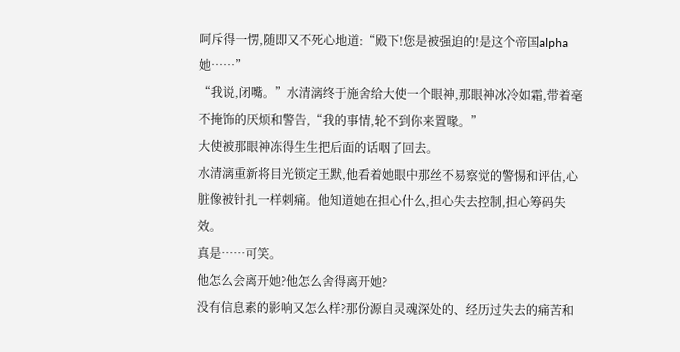呵斥得一愣,随即又不死心地道:“殿下!您是被强迫的!是这个帝国alpha她……”
“我说,闭嘴。”水清漓终于施舍给大使一个眼神,那眼神冰冷如霜,带着毫不掩饰的厌烦和警告,“我的事情,轮不到你来置喙。”
大使被那眼神冻得生生把后面的话咽了回去。
水清漓重新将目光锁定王默,他看着她眼中那丝不易察觉的警惕和评估,心脏像被针扎一样刺痛。他知道她在担心什么,担心失去控制,担心筹码失效。
真是……可笑。
他怎么会离开她?他怎么舍得离开她?
没有信息素的影响又怎么样?那份源自灵魂深处的、经历过失去的痛苦和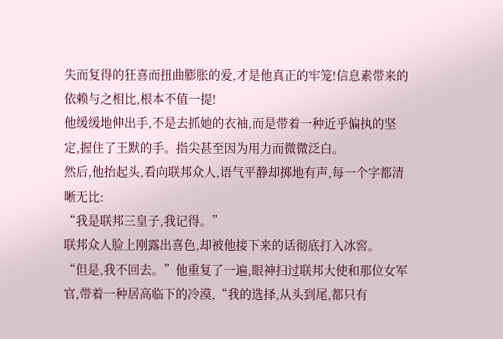失而复得的狂喜而扭曲膨胀的爱,才是他真正的牢笼!信息素带来的依赖与之相比,根本不值一提!
他缓缓地伸出手,不是去抓她的衣袖,而是带着一种近乎偏执的坚定,握住了王默的手。指尖甚至因为用力而微微泛白。
然后,他抬起头,看向联邦众人,语气平静却掷地有声,每一个字都清晰无比:
“我是联邦三皇子,我记得。”
联邦众人脸上刚露出喜色,却被他接下来的话彻底打入冰窖。
“但是,我不回去。”他重复了一遍,眼神扫过联邦大使和那位女军官,带着一种居高临下的冷漠,“我的选择,从头到尾,都只有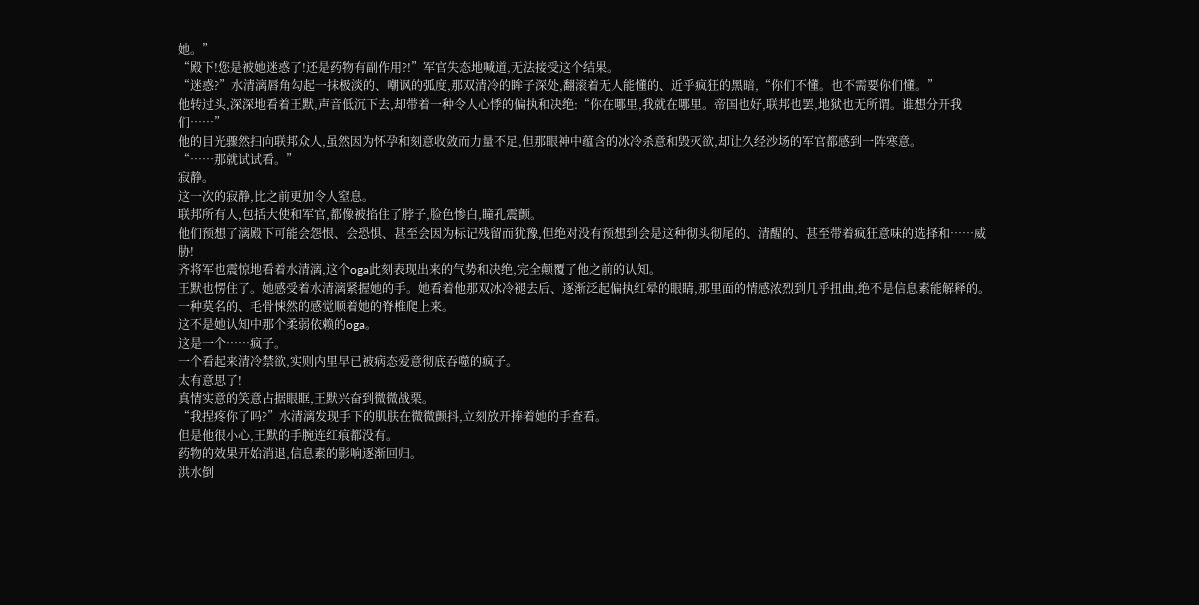她。”
“殿下!您是被她迷惑了!还是药物有副作用?!”军官失态地喊道,无法接受这个结果。
“迷惑?”水清漓唇角勾起一抹极淡的、嘲讽的弧度,那双清冷的眸子深处,翻滚着无人能懂的、近乎疯狂的黑暗,“你们不懂。也不需要你们懂。”
他转过头,深深地看着王默,声音低沉下去,却带着一种令人心悸的偏执和决绝:“你在哪里,我就在哪里。帝国也好,联邦也罢,地狱也无所谓。谁想分开我们……”
他的目光骤然扫向联邦众人,虽然因为怀孕和刻意收敛而力量不足,但那眼神中蕴含的冰冷杀意和毁灭欲,却让久经沙场的军官都感到一阵寒意。
“……那就试试看。”
寂静。
这一次的寂静,比之前更加令人窒息。
联邦所有人,包括大使和军官,都像被掐住了脖子,脸色惨白,瞳孔震颤。
他们预想了漓殿下可能会怨恨、会恐惧、甚至会因为标记残留而犹豫,但绝对没有预想到会是这种彻头彻尾的、清醒的、甚至带着疯狂意味的选择和……威胁!
齐将军也震惊地看着水清漓,这个oga此刻表现出来的气势和决绝,完全颠覆了他之前的认知。
王默也愣住了。她感受着水清漓紧握她的手。她看着他那双冰冷褪去后、逐渐泛起偏执红晕的眼睛,那里面的情感浓烈到几乎扭曲,绝不是信息素能解释的。
一种莫名的、毛骨悚然的感觉顺着她的脊椎爬上来。
这不是她认知中那个柔弱依赖的oga。
这是一个……疯子。
一个看起来清冷禁欲,实则内里早已被病态爱意彻底吞噬的疯子。
太有意思了!
真情实意的笑意占据眼眶,王默兴奋到微微战栗。
“我捏疼你了吗?”水清漓发现手下的肌肤在微微颤抖,立刻放开捧着她的手查看。
但是他很小心,王默的手腕连红痕都没有。
药物的效果开始消退,信息素的影响逐渐回归。
洪水倒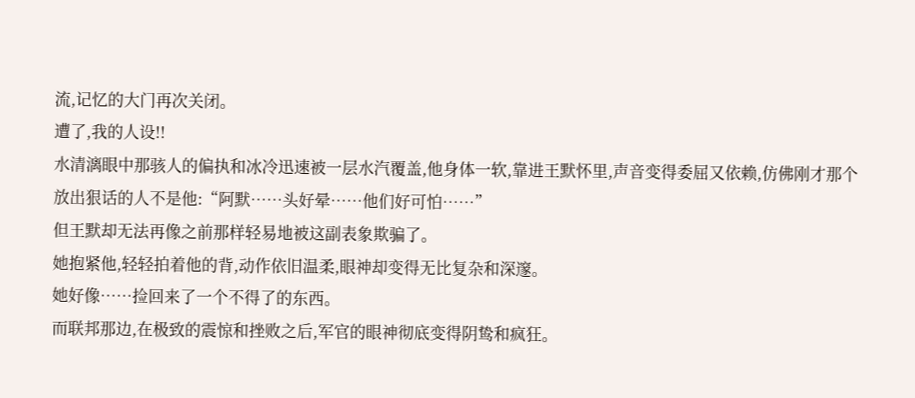流,记忆的大门再次关闭。
遭了,我的人设!!
水清漓眼中那骇人的偏执和冰冷迅速被一层水汽覆盖,他身体一软,靠进王默怀里,声音变得委屈又依赖,仿佛刚才那个放出狠话的人不是他:“阿默……头好晕……他们好可怕……”
但王默却无法再像之前那样轻易地被这副表象欺骗了。
她抱紧他,轻轻拍着他的背,动作依旧温柔,眼神却变得无比复杂和深邃。
她好像……捡回来了一个不得了的东西。
而联邦那边,在极致的震惊和挫败之后,军官的眼神彻底变得阴鸷和疯狂。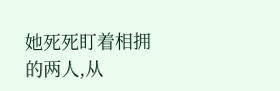她死死盯着相拥的两人,从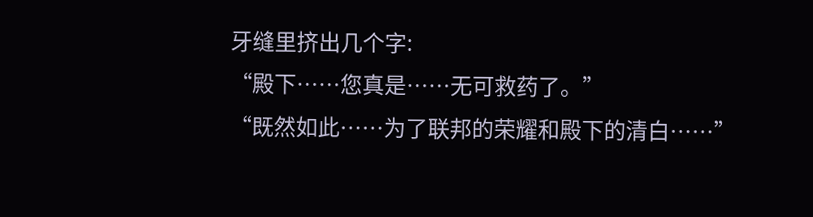牙缝里挤出几个字:
“殿下……您真是……无可救药了。”
“既然如此……为了联邦的荣耀和殿下的清白……”